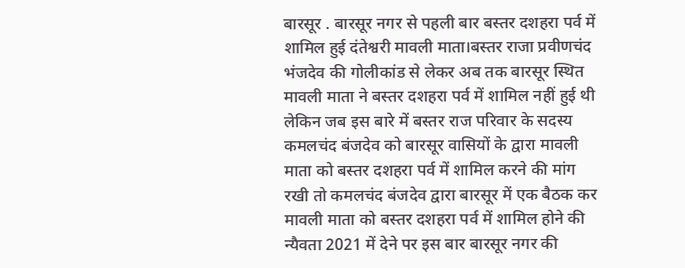बारसूर . बारसूर नगर से पहली बार बस्तर दशहरा पर्व में शामिल हुई दंतेश्वरी मावली माता।बस्तर राजा प्रवीणचंद भंजदेव की गोलीकांड से लेकर अब तक बारसूर स्थित मावली माता ने बस्तर दशहरा पर्व में शामिल नहीं हुई थी लेकिन जब इस बारे में बस्तर राज परिवार के सदस्य कमलचंद बंजदेव को बारसूर वासियों के द्वारा मावली माता को बस्तर दशहरा पर्व में शामिल करने की मांग रखी तो कमलचंद बंजदेव द्वारा बारसूर में एक बैठक कर मावली माता को बस्तर दशहरा पर्व में शामिल होने की न्यैवता 2021 में देने पर इस बार बारसूर नगर की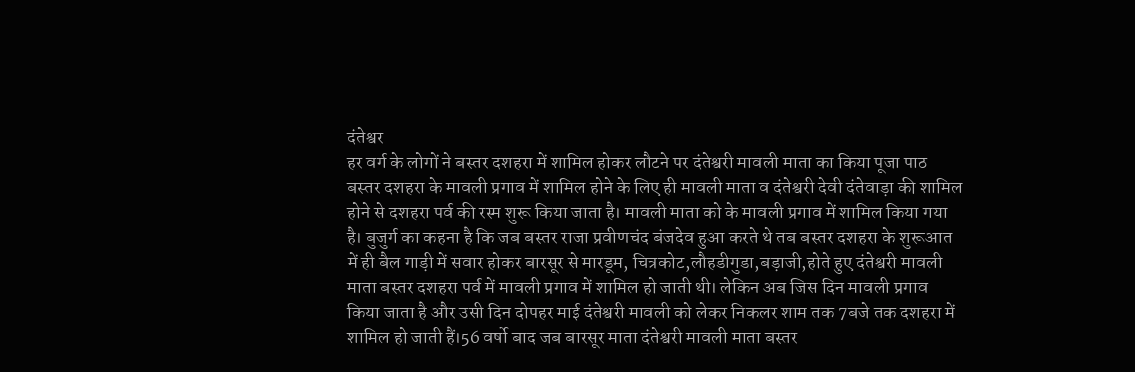दंतेश्वर
हर वर्ग के लोगों ने बस्तर दशहरा में शामिल होकर लौटने पर दंतेश्वरी मावली माता का किया पूजा पाठ
बस्तर दशहरा के मावली प्रगाव में शामिल होने के लिए ही मावली माता व दंतेश्वरी देवी दंतेवाड़ा की शामिल होने से दशहरा पर्व की रस्म शुरू किया जाता है। मावली माता को के मावली प्रगाव में शामिल किया गया है। बुजुर्ग का कहना है कि जब बस्तर राजा प्रवीणचंद बंजदेव हुआ करते थे तब बस्तर दशहरा के शुरूआत में ही बैल गाड़ी में सवार होकर बारसूर से मारडूम, चित्रकोट,लौहडीगुडा,बड़ाजी,होते हुए दंतेश्वरी मावली माता बस्तर दशहरा पर्व में मावली प्रगाव में शामिल हो जाती थी। लेकिन अब जिस दिन मावली प्रगाव किया जाता है और उसी दिन दोपहर माई दंतेश्वरी मावली को लेकर निकलर शाम तक 7बजे तक दशहरा में शामिल हो जाती हैं।56 वर्षो बाद जब बारसूर माता दंतेश्वरी मावली माता बस्तर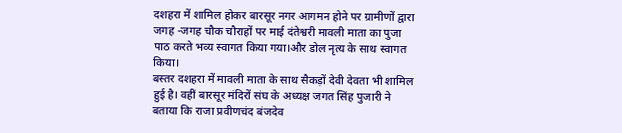दशहरा में शामिल होकर बारसूर नगर आगमन होने पर ग्रामीणों द्वारा जगह -जगह चौक चौराहों पर माई दंतेश्वरी मावली माता का पुजा पाठ करते भव्य स्वागत किया गया।और डोल नृत्य के साथ स्वागत किया।
बस्तर दशहरा में मावली माता के साथ सैकड़ों देवी देवता भी शामिल हुई है। वहीं बारसूर मंदिरों संघ के अध्यक्ष जगत सिंह पुजारी ने बताया कि राजा प्रवीणचंद बंजदेव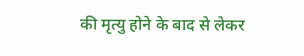की मृत्यु होने के बाद से लेकर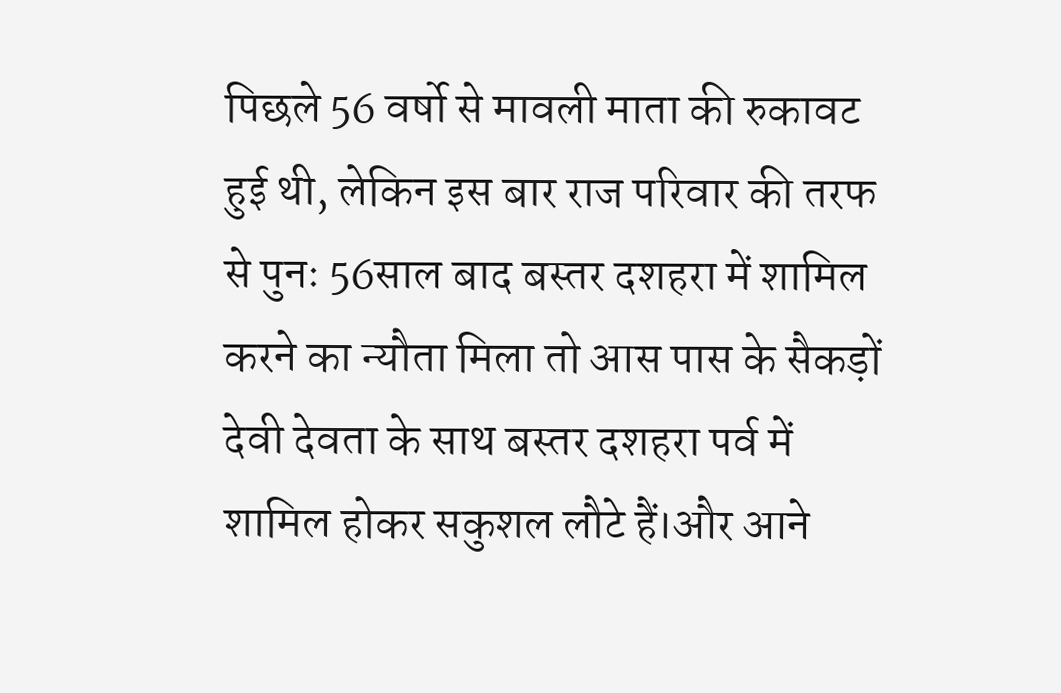पिछले 56 वर्षो से मावली माता की रुकावट हुई थी, लेकिन इस बार राज परिवार की तरफ से पुनः 56साल बाद बस्तर दशहरा में शामिल करने का न्यौता मिला तो आस पास के सैकड़ों देवी देवता के साथ बस्तर दशहरा पर्व में शामिल होकर सकुशल लौटे हैं।और आने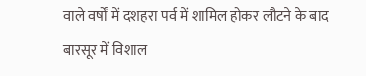वाले वर्षों में दशहरा पर्व में शामिल होकर लौटने के बाद बारसूर में विशाल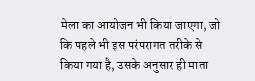मेला का आयोजन भी किया जाएगा, जो कि पहले भी इस परंपरागत तरीके से किया गया है, उसके अनुसार ही माता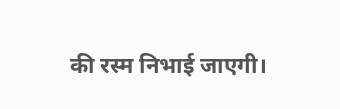की रस्म निभाई जाएगी।